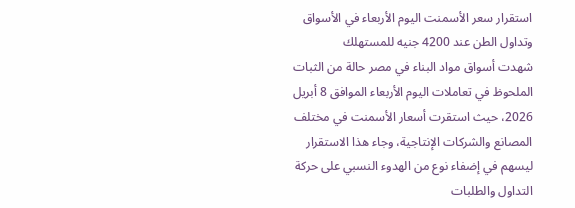استقرار سعر الأسمنت اليوم الأربعاء في الأسواق وتداول الطن عند 4200 جنيه للمستهلك
شهدت أسواق مواد البناء في مصر حالة من الثبات الملحوظ في تعاملات اليوم الأربعاء الموافق 8 أبريل 2026، حيث استقرت أسعار الأسمنت في مختلف المصانع والشركات الإنتاجية، وجاء هذا الاستقرار ليسهم في إضفاء نوع من الهدوء النسبي على حركة التداول والطلبات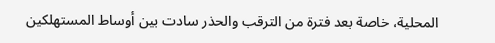المحلية، خاصة بعد فترة من الترقب والحذر سادت بين أوساط المستهلكين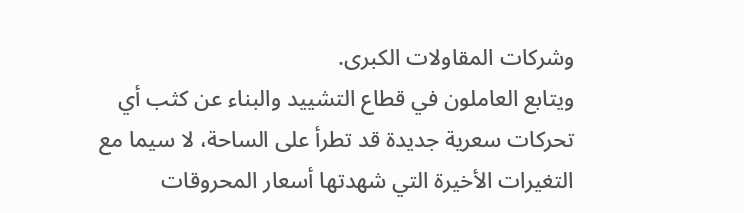وشركات المقاولات الكبرى.
ويتابع العاملون في قطاع التشييد والبناء عن كثب أي تحركات سعرية جديدة قد تطرأ على الساحة، لا سيما مع التغيرات الأخيرة التي شهدتها أسعار المحروقات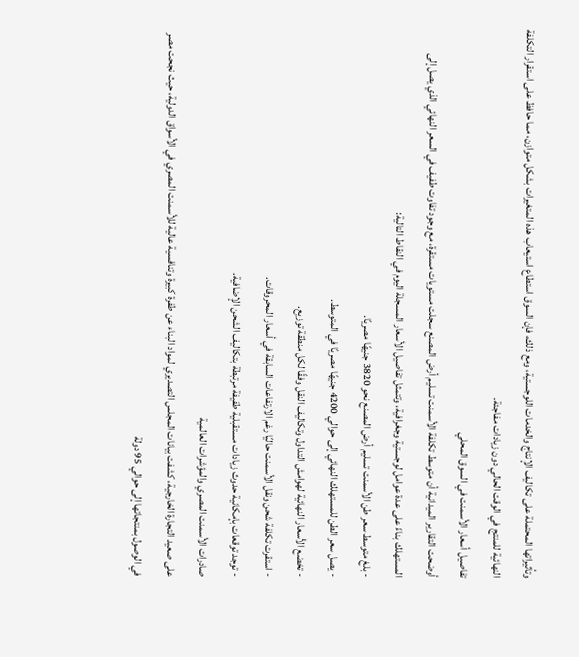وتأثيراتها المحتملة على تكاليف الإنتاج والخدمات اللوجستية، ومع ذلك، فإن السوق استطاع استيعاب هذه المتغيرات بشكل متوازن، مما حافظ على استقرار التكلفة النهائية للمنتج في الوقت الحالي دون زيادات مفاجئة.
تفاصيل أسعار الأسمنت في السوق المحلي
أوضحت التقارير الميدانية أن متوسط تكلفة الأسمنت تسليم أرض المصنع سجلت مستويات مستقرة، مع وجود تفاوت طفيف في السعر النهائي الذي يصل إلى المستهلك بناءً على عدة عوامل لوجستية وجغرافية، وتتمثل تفاصيل الأسعار المسجلة اليوم في النقاط التالية:
- بلغ متوسط سعر طن الأسمنت تسليم أرض المصنع نحو 3820 جنيهًا مصريًا.
- يصل سعر الطن للمستهلك النهائي إلى حوالي 4200 جنيهًا مصريًا في المتوسط.
- تخضع الأسعار النهائية لهوامش التداول وتكاليف النقل وفقًا لكل منطقة توزيع.
- استقرت تكلفة شحن ونقل الأسمنت حاليًا رغم الارتفاعات السابقة في أسعار المحروقات.
- توجد توقعات بإمكانية حدوث زيادات مستقبلية طفيفة مرتبطة بتكاليف الشحن الإضافية.
صادرات الأسمنت المصري والمؤشرات العالمية
على صعيد التجارة الخارجية، كشفت بيانات المجلس التصديري لمواد البناء عن طفرة كبيرة وتنافسية عالية للأسمنت المصري في الأسواق الدولية، حيث نجحت مصر في الوصول بمنتجاتها إلى حوالي 95 دولة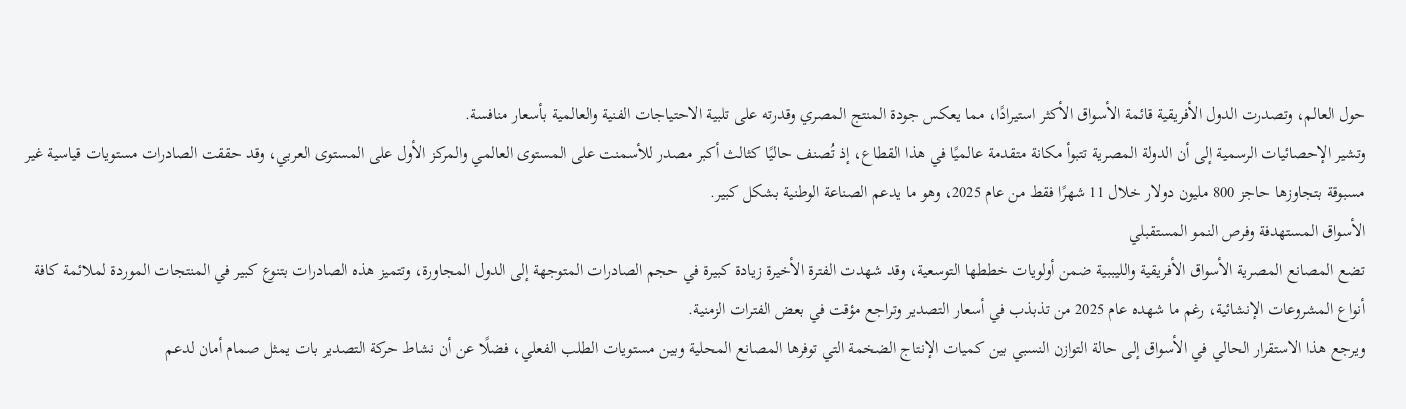حول العالم، وتصدرت الدول الأفريقية قائمة الأسواق الأكثر استيرادًا، مما يعكس جودة المنتج المصري وقدرته على تلبية الاحتياجات الفنية والعالمية بأسعار منافسة.
وتشير الإحصائيات الرسمية إلى أن الدولة المصرية تتبوأ مكانة متقدمة عالميًا في هذا القطاع، إذ تُصنف حاليًا كثالث أكبر مصدر للأسمنت على المستوى العالمي والمركز الأول على المستوى العربي، وقد حققت الصادرات مستويات قياسية غير مسبوقة بتجاوزها حاجز 800 مليون دولار خلال 11 شهرًا فقط من عام 2025، وهو ما يدعم الصناعة الوطنية بشكل كبير.
الأسواق المستهدفة وفرص النمو المستقبلي
تضع المصانع المصرية الأسواق الأفريقية والليببية ضمن أولويات خططها التوسعية، وقد شهدت الفترة الأخيرة زيادة كبيرة في حجم الصادرات المتوجهة إلى الدول المجاورة، وتتميز هذه الصادرات بتنوع كبير في المنتجات الموردة لملائمة كافة أنواع المشروعات الإنشائية، رغم ما شهده عام 2025 من تذبذب في أسعار التصدير وتراجع مؤقت في بعض الفترات الزمنية.
ويرجع هذا الاستقرار الحالي في الأسواق إلى حالة التوازن النسبي بين كميات الإنتاج الضخمة التي توفرها المصانع المحلية وبين مستويات الطلب الفعلي، فضلًا عن أن نشاط حركة التصدير بات يمثل صمام أمان لدعم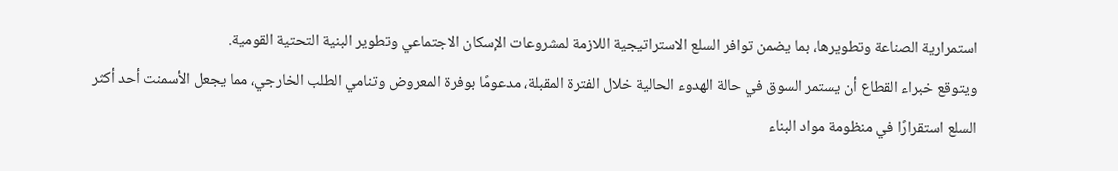استمرارية الصناعة وتطويرها، بما يضمن توافر السلع الاستراتيجية اللازمة لمشروعات الإسكان الاجتماعي وتطوير البنية التحتية القومية.
ويتوقع خبراء القطاع أن يستمر السوق في حالة الهدوء الحالية خلال الفترة المقبلة، مدعومًا بوفرة المعروض وتنامي الطلب الخارجي، مما يجعل الأسمنت أحد أكثر السلع استقرارًا في منظومة مواد البناء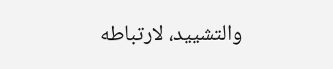والتشييد، لارتباطه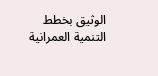الوثيق بخطط التنمية العمرانية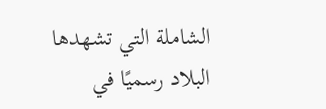الشاملة التي تشهدها البلاد رسميًا في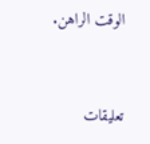الوقت الراهن.


تعليقات